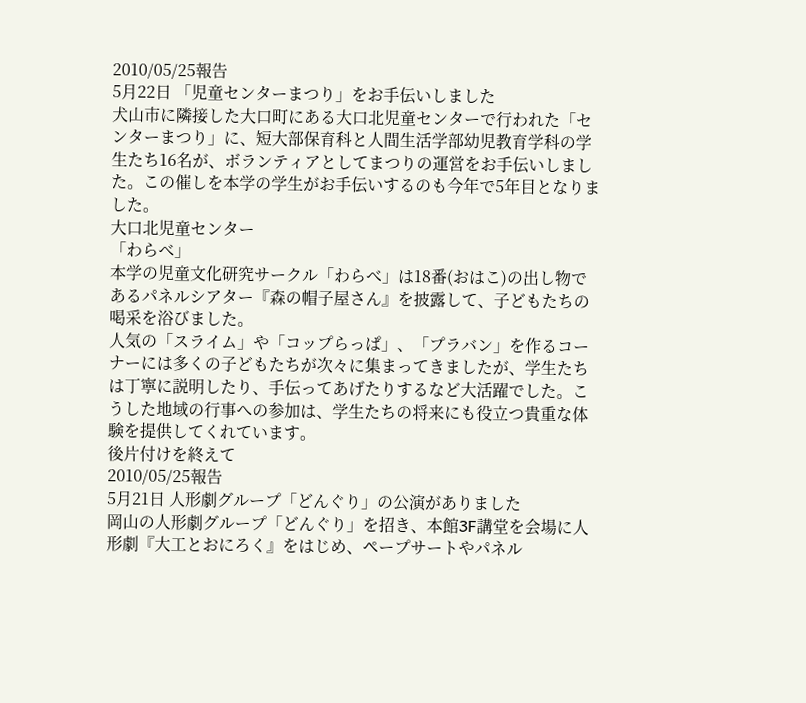2010/05/25報告
5月22日 「児童センターまつり」をお手伝いしました
犬山市に隣接した大口町にある大口北児童センターで行われた「センターまつり」に、短大部保育科と人間生活学部幼児教育学科の学生たち16名が、ボランティアとしてまつりの運営をお手伝いしました。この催しを本学の学生がお手伝いするのも今年で5年目となりました。
大口北児童センター
「わらべ」
本学の児童文化研究サークル「わらべ」は18番(おはこ)の出し物であるパネルシアター『森の帽子屋さん』を披露して、子どもたちの喝采を浴びました。
人気の「スライム」や「コップらっぱ」、「プラバン」を作るコーナーには多くの子どもたちが次々に集まってきましたが、学生たちは丁寧に説明したり、手伝ってあげたりするなど大活躍でした。こうした地域の行事への参加は、学生たちの将来にも役立つ貴重な体験を提供してくれています。
後片付けを終えて
2010/05/25報告
5月21日 人形劇グループ「どんぐり」の公演がありました
岡山の人形劇グループ「どんぐり」を招き、本館3F講堂を会場に人形劇『大工とおにろく』をはじめ、ペープサートやパネル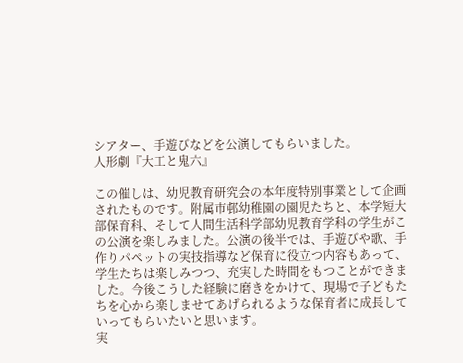シアター、手遊びなどを公演してもらいました。
人形劇『大工と鬼六』

この催しは、幼児教育研究会の本年度特別事業として企画されたものです。附属市邨幼稚園の園児たちと、本学短大部保育科、そして人間生活科学部幼児教育学科の学生がこの公演を楽しみました。公演の後半では、手遊びや歌、手作りパペットの実技指導など保育に役立つ内容もあって、学生たちは楽しみつつ、充実した時間をもつことができました。今後こうした経験に磨きをかけて、現場で子どもたちを心から楽しませてあげられるような保育者に成長していってもらいたいと思います。
実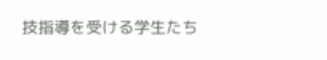技指導を受ける学生たち